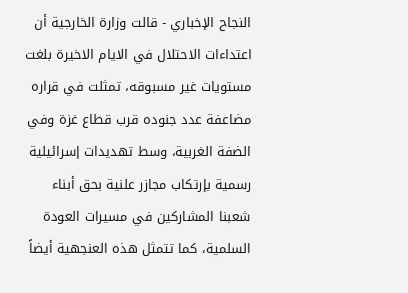النجاح الإخباري - قالت وزارة الخارجية أن اعتداءات الاحتلال في الايام الاخيرة بلغت مستويات غير مسبوقه، تمثلت في قراره مضاعفة عدد جنوده قرب قطاع غزة وفي الضفة الغربية، وسط تهديدات إسرائيلية رسمية بإرتكاب مجازر علنية بحق أبناء شعبنا المشاركين في مسيرات العودة السلمية، كما تتمثل هذه العنجهية أيضاً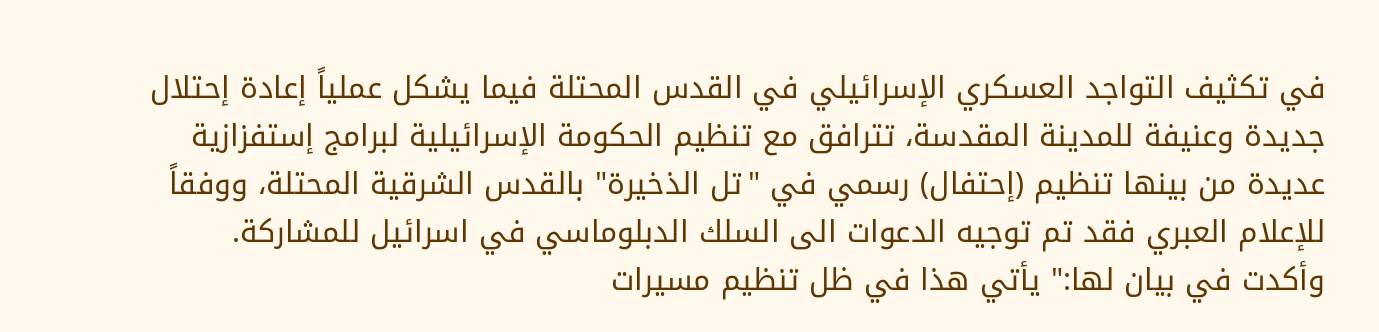في تكثيف التواجد العسكري الإسرائيلي في القدس المحتلة فيما يشكل عملياً إعادة إحتلال جديدة وعنيفة للمدينة المقدسة، تترافق مع تنظيم الحكومة الإسرائيلية لبرامج إستفزازية عديدة من بينها تنظيم (إحتفال) رسمي في "تل الذخيرة" بالقدس الشرقية المحتلة، ووفقاً للإعلام العبري فقد تم توجيه الدعوات الى السلك الدبلوماسي في اسرائيل للمشاركة.
وأكدت في بيان لها:" يأتي هذا في ظل تنظيم مسيرات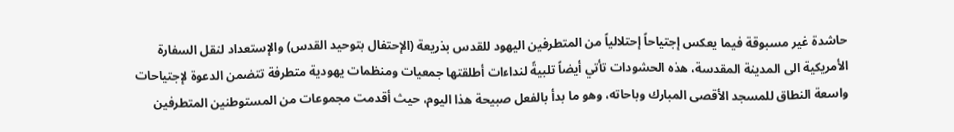حاشدة غير مسبوقة فيما يعكس إجتياحاً إحتلالياً من المتطرفين اليهود للقدس بذريعة (الإحتفال بتوحيد القدس) والإستعداد لنقل السفارة الأمريكية الى المدينة المقدسة، هذه الحشودات تأتي أيضاً تلبيةً لنداءات أطلقتها جمعيات ومنظمات يهودية متطرفة تتضمن الدعوة لإجتياحات واسعة النطاق للمسجد الأقصى المبارك وباحاته، وهو ما بدأ بالفعل صبيحة هذا اليوم، حيث أقدمت مجموعات من المستوطنين المتطرفين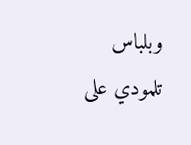وبلباس تلمودي على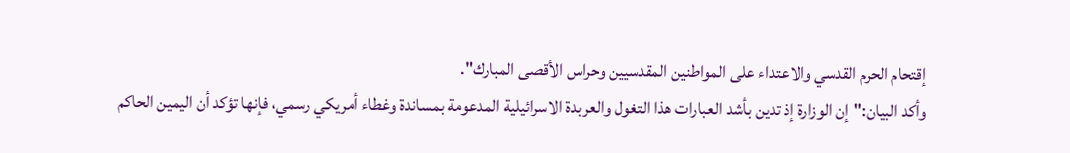إقتحام الحرم القدسي والاعتداء على المواطنين المقدسيين وحراس الأقصى المبارك".
وأكد البيان:"إن الوزارة إذ تدين بأشد العبارات هذا التغول والعربدة الاسرائيلية المدعومة بمساندة وغطاء أمريكي رسمي، فإنها تؤكد أن اليمين الحاكم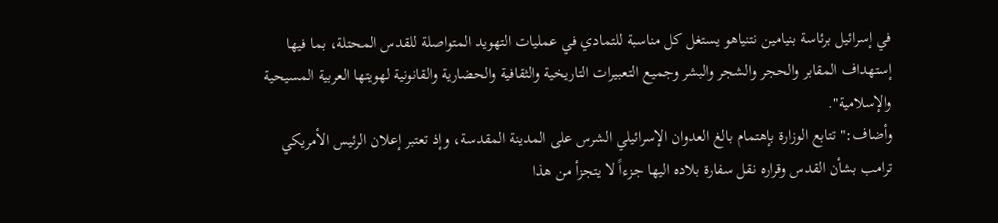في إسرائيل برئاسة بنيامين نتنياهو يستغل كل مناسبة للتمادي في عمليات التهويد المتواصلة للقدس المحتلة، بما فيها إستهداف المقابر والحجر والشجر والبشر وجميع التعبيرات التاريخية والثقافية والحضارية والقانونية لهويتها العربية المسيحية والإسلامية".
وأضاف:" تتابع الوزارة بإهتمام بالغ العدوان الإسرائيلي الشرس على المدينة المقدسة، وإذ تعتبر إعلان الرئيس الأمريكي ترامب بشأن القدس وقراره نقل سفارة بلاده اليها جزءاً لا يتجزأ من هذا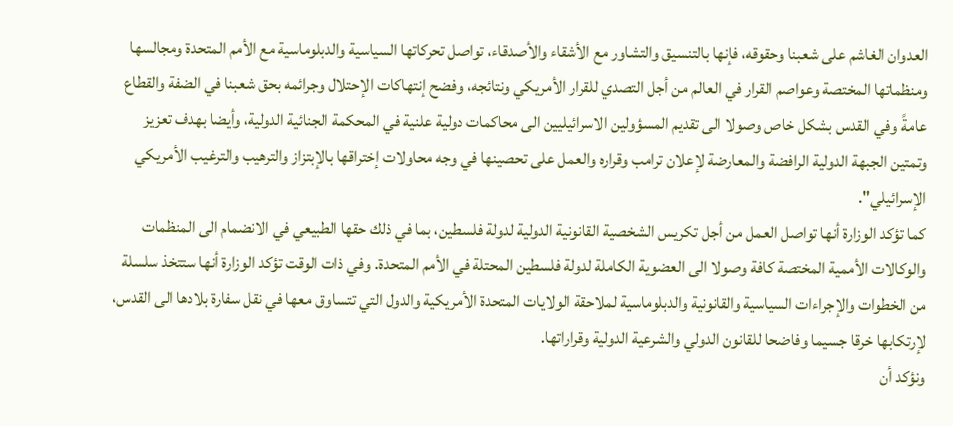العدوان الغاشم على شعبنا وحقوقه، فإنها بالتنسيق والتشاور مع الأشقاء والأصدقاء، تواصل تحركاتها السياسية والدبلوماسية مع الأمم المتحدة ومجالسها ومنظماتها المختصة وعواصم القرار في العالم من أجل التصدي للقرار الأمريكي ونتائجه، وفضح إنتهاكات الإحتلال وجرائمه بحق شعبنا في الضفة والقطاع عامةً وفي القدس بشكل خاص وصولا الى تقديم المسؤولين الاسرائيليين الى محاكمات دولية علنية في المحكمة الجنائية الدولية، وأيضا بهدف تعزيز وتمتين الجبهة الدولية الرافضة والمعارضة لإعلان ترامب وقراره والعمل على تحصينها في وجه محاولات إختراقها بالإبتزاز والترهيب والترغيب الأمريكي الإسرائيلي".
كما تؤكد الوزارة أنها تواصل العمل من أجل تكريس الشخصية القانونية الدولية لدولة فلسطين، بما في ذلك حقها الطبيعي في الانضمام الى المنظمات والوكالات الأممية المختصة كافة وصولا الى العضوية الكاملة لدولة فلسطين المحتلة في الأمم المتحدة. وفي ذات الوقت تؤكد الوزارة أنها ستتخذ سلسلة من الخطوات والإجراءات السياسية والقانونية والدبلوماسية لملاحقة الولايات المتحدة الأمريكية والدول التي تتساوق معها في نقل سفارة بلادها الى القدس، لإرتكابها خرقا جسيما وفاضحا للقانون الدولي والشرعية الدولية وقراراتها.
ونؤكد أن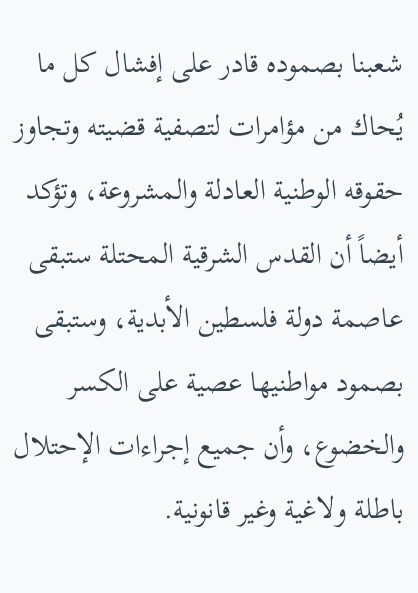شعبنا بصموده قادر على إفشال كل ما يُحاك من مؤامرات لتصفية قضيته وتجاوز حقوقه الوطنية العادلة والمشروعة، وتؤكد أيضاً أن القدس الشرقية المحتلة ستبقى عاصمة دولة فلسطين الأبدية، وستبقى بصمود مواطنيها عصية على الكسر والخضوع، وأن جميع إجراءات الإحتلال باطلة ولاغية وغير قانونية.